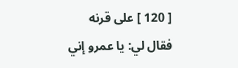[ 120 ] على قرنه فقال لي: يا عمرو إني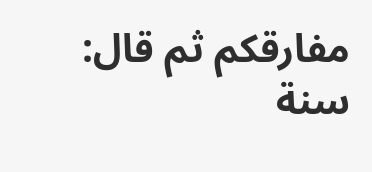مفارقكم ثم قال: سنة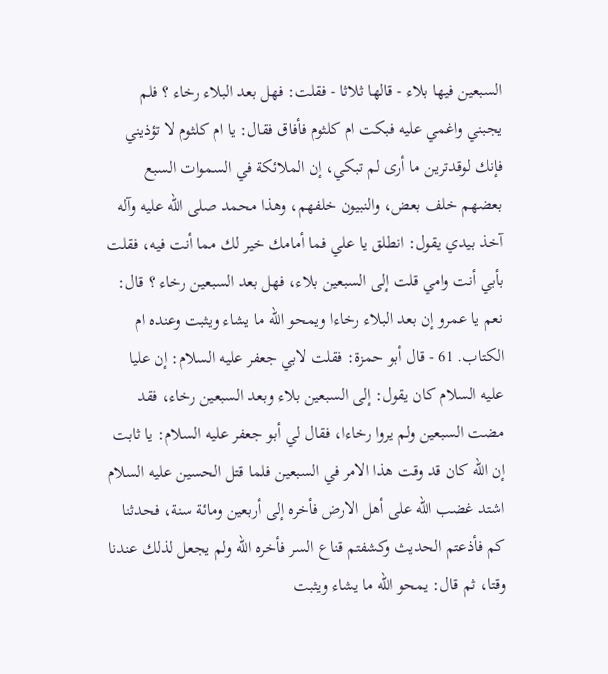السبعين فيها بلاء - قالها ثلاثا - فقلت: فهل بعد البلاء رخاء ؟ فلم يجبني واغمي عليه فبكت ام كلثوم فأفاق فقال: يا ام كلثوم لا تؤذيني فإنك لوقدترين ما أرى لم تبكي، إن الملائكة في السموات السبع بعضهم خلف بعض، والنبيون خلفهم، وهذا محمد صلى الله عليه وآله آخذ بيدي يقول: انطلق يا علي فما أمامك خير لك مما أنت فيه، فقلت بأبي أنت وامي قلت إلى السبعين بلاء، فهل بعد السبعين رخاء ؟ قال: نعم يا عمرو إن بعد البلاء رخاءا ويمحو الله ما يشاء ويثبت وعنده ام الكتاب. 61 - قال أبو حمزة: فقلت لابي جعفر عليه السلام: إن عليا عليه السلام كان يقول: إلى السبعين بلاء وبعد السبعين رخاء، فقد مضت السبعين ولم يروا رخاءا، فقال لي أبو جعفر عليه السلام: يا ثابت إن الله كان قد وقت هذا الامر في السبعين فلما قتل الحسين عليه السلام اشتد غضب الله على أهل الارض فأخره إلى أربعين ومائة سنة، فحدثنا كم فأذعتم الحديث وكشفتم قناع السر فأخره الله ولم يجعل لذلك عندنا وقتا، ثم قال: يمحو الله ما يشاء ويثبت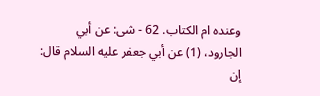وعنده ام الكتاب. 62 - شى: عن أبي الجارود، (1) عن أبي جعفر عليه السلام قال: إن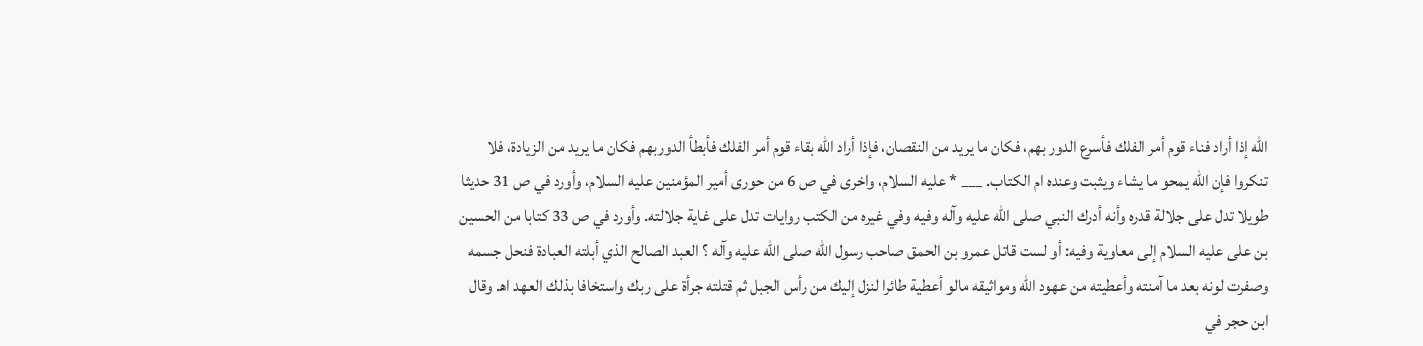الله إذا أراد فناء قوم أمر الفلك فأسرع الدور بهم، فكان ما يريد من النقصان، فإذا أراد الله بقاء قوم أمر الفلك فأبطأ الدوربهم فكان ما يريد من الزيادة، فلا تنكروا فإن الله يمحو ما يشاء ويثبت وعنده ام الكتاب. ___ * عليه السلام، واخرى في ص 6 من حورى أمير المؤمنين عليه السلام، وأورد في ص 31 حديثا طويلا تدل على جلالة قدره وأنه أدرك النبي صلى الله عليه وآله وفيه وفي غيره من الكتب روايات تدل على غاية جلالته. وأورد في ص 33 كتابا من الحسين بن على عليه السلام إلى معاوية وفيه: أو لست قاتل عمرو بن الحمق صاحب رسول الله صلى الله عليه وآله ؟ العبد الصالح الذي أبلته العبادة فنحل جسمه وصفرت لونه بعد ما آمنته وأعطيته من عهود الله ومواثيقه مالو أعطية طائرا لنزل إليك من رأس الجبل ثم قتلته جرأة على ربك واستخافا بذلك العهد اه‍. وقال ابن حجر في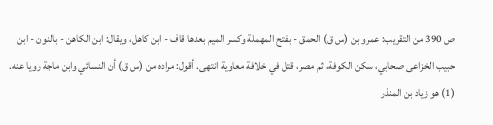ص 390 من التقريب: عمرو بن (س ق) الحمق - بفتح المهملة وكسر الميم بعدها قاف - ابن كاهل، ويقال: ابن الكاهن - بالنون - ابن حبيب الخزاعى صحابي، سكن الكوفة، ثم مصر، قتل في خلافة معاوية انتهى. أقول: مراده من (س ق) أن النسائي وابن ماجة رويا عنه. (1) هو زياد بن المنذر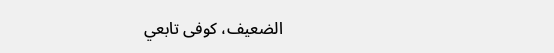الضعيف، كوفى تابعي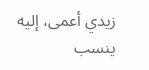زيدي أعمى، إليه ينسب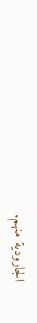الجارودية منهم.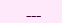___